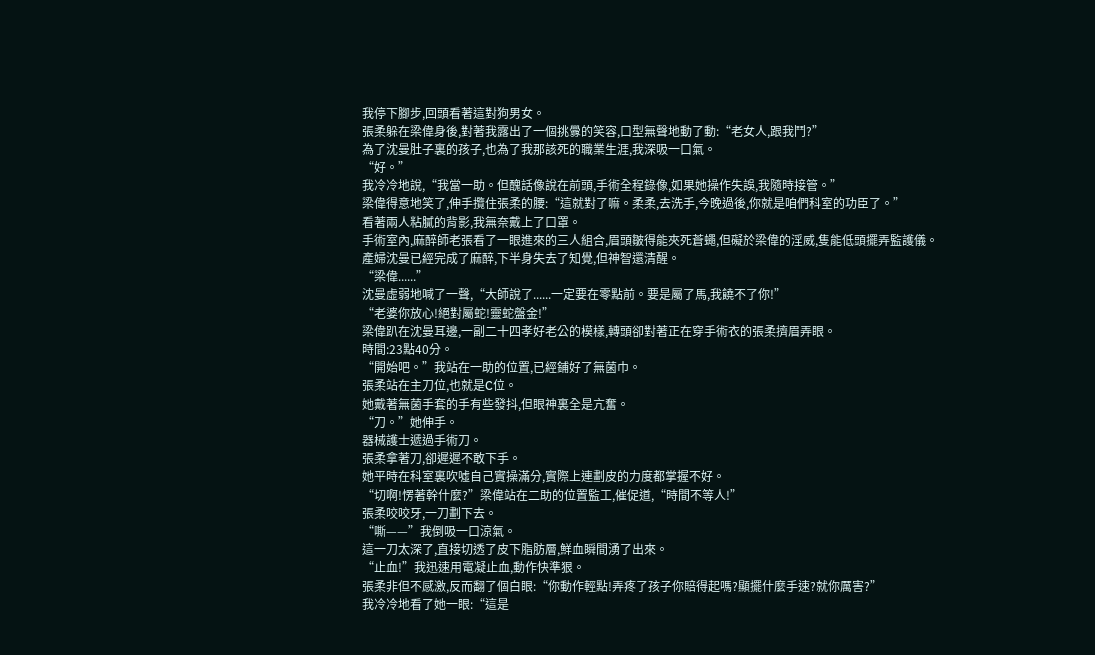我停下腳步,回頭看著這對狗男女。
張柔躲在梁偉身後,對著我露出了一個挑釁的笑容,口型無聲地動了動:“老女人,跟我鬥?”
為了沈曼肚子裏的孩子,也為了我那該死的職業生涯,我深吸一口氣。
“好。”
我冷冷地說,“我當一助。但醜話像說在前頭,手術全程錄像,如果她操作失誤,我隨時接管。”
梁偉得意地笑了,伸手攬住張柔的腰:“這就對了嘛。柔柔,去洗手,今晚過後,你就是咱們科室的功臣了。”
看著兩人粘膩的背影,我無奈戴上了口罩。
手術室內,麻醉師老張看了一眼進來的三人組合,眉頭皺得能夾死蒼蠅,但礙於梁偉的淫威,隻能低頭擺弄監護儀。
產婦沈曼已經完成了麻醉,下半身失去了知覺,但神智還清醒。
“梁偉......”
沈曼虛弱地喊了一聲,“大師說了......一定要在零點前。要是屬了馬,我饒不了你!”
“老婆你放心!絕對屬蛇!靈蛇盤金!”
梁偉趴在沈曼耳邊,一副二十四孝好老公的模樣,轉頭卻對著正在穿手術衣的張柔擠眉弄眼。
時間:23點40分。
“開始吧。”我站在一助的位置,已經鋪好了無菌巾。
張柔站在主刀位,也就是C位。
她戴著無菌手套的手有些發抖,但眼神裏全是亢奮。
“刀。”她伸手。
器械護士遞過手術刀。
張柔拿著刀,卻遲遲不敢下手。
她平時在科室裏吹噓自己實操滿分,實際上連劃皮的力度都掌握不好。
“切啊!愣著幹什麼?”梁偉站在二助的位置監工,催促道,“時間不等人!”
張柔咬咬牙,一刀劃下去。
“嘶——”我倒吸一口涼氣。
這一刀太深了,直接切透了皮下脂肪層,鮮血瞬間湧了出來。
“止血!”我迅速用電凝止血,動作快準狠。
張柔非但不感激,反而翻了個白眼:“你動作輕點!弄疼了孩子你賠得起嗎?顯擺什麼手速?就你厲害?”
我冷冷地看了她一眼:“這是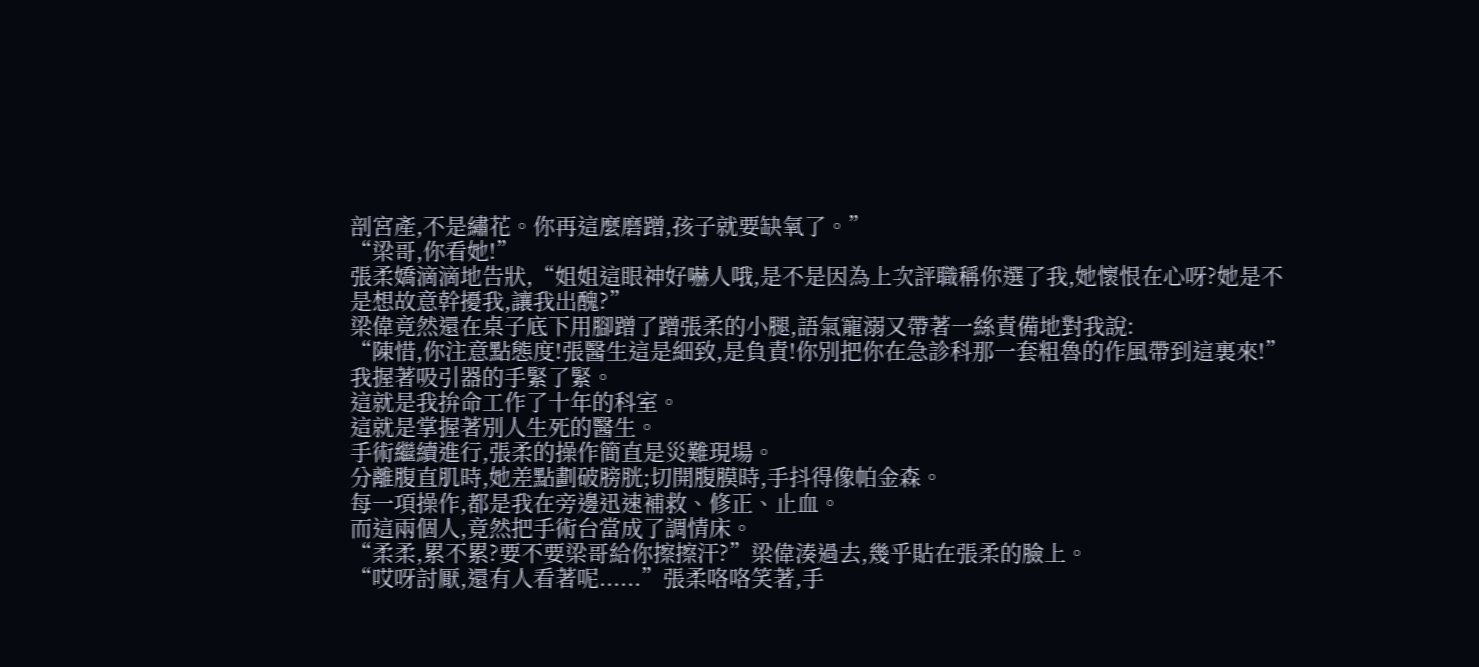剖宮產,不是繡花。你再這麼磨蹭,孩子就要缺氧了。”
“梁哥,你看她!”
張柔嬌滴滴地告狀,“姐姐這眼神好嚇人哦,是不是因為上次評職稱你選了我,她懷恨在心呀?她是不是想故意幹擾我,讓我出醜?”
梁偉竟然還在桌子底下用腳蹭了蹭張柔的小腿,語氣寵溺又帶著一絲責備地對我說:
“陳惜,你注意點態度!張醫生這是細致,是負責!你別把你在急診科那一套粗魯的作風帶到這裏來!”
我握著吸引器的手緊了緊。
這就是我拚命工作了十年的科室。
這就是掌握著別人生死的醫生。
手術繼續進行,張柔的操作簡直是災難現場。
分離腹直肌時,她差點劃破膀胱;切開腹膜時,手抖得像帕金森。
每一項操作,都是我在旁邊迅速補救、修正、止血。
而這兩個人,竟然把手術台當成了調情床。
“柔柔,累不累?要不要梁哥給你擦擦汗?”梁偉湊過去,幾乎貼在張柔的臉上。
“哎呀討厭,還有人看著呢......”張柔咯咯笑著,手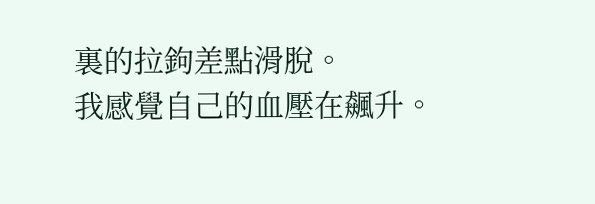裏的拉鉤差點滑脫。
我感覺自己的血壓在飆升。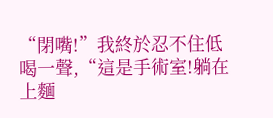“閉嘴!”我終於忍不住低喝一聲,“這是手術室!躺在上麵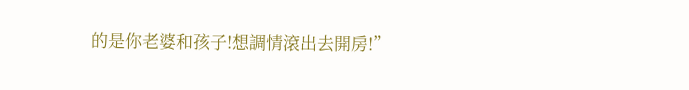的是你老婆和孩子!想調情滾出去開房!”